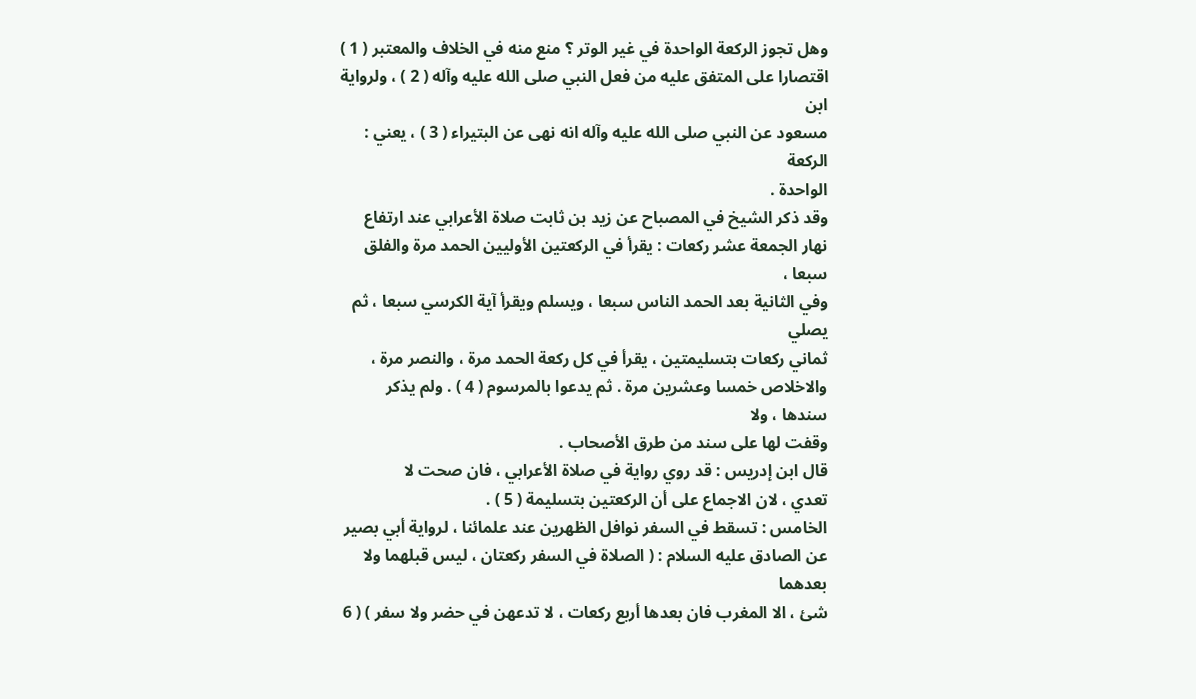وهل تجوز الركعة الواحدة في غير الوتر ؟ منع منه في الخلاف والمعتبر ( 1 )
اقتصارا على المتفق عليه من فعل النبي صلى الله عليه وآله ( 2 ) ، ولرواية ابن
مسعود عن النبي صلى الله عليه وآله انه نهى عن البتيراء ( 3 ) ، يعني : الركعة
الواحدة .
وقد ذكر الشيخ في المصباح عن زيد بن ثابت صلاة الأعرابي عند ارتفاع
نهار الجمعة عشر ركعات : يقرأ في الركعتين الأوليين الحمد مرة والفلق سبعا ،
وفي الثانية بعد الحمد الناس سبعا ، ويسلم ويقرأ آية الكرسي سبعا ، ثم يصلي
ثماني ركعات بتسليمتين ، يقرأ في كل ركعة الحمد مرة ، والنصر مرة ،
والاخلاص خمسا وعشرين مرة . ثم يدعوا بالمرسوم ( 4 ) . ولم يذكر سندها ، ولا
وقفت لها على سند من طرق الأصحاب .
قال ابن إدريس : قد روي رواية في صلاة الأعرابي ، فان صحت لا
تعدي ، لان الاجماع على أن الركعتين بتسليمة ( 5 ) .
الخامس : تسقط في السفر نوافل الظهرين عند علمائنا ، لرواية أبي بصير
عن الصادق عليه السلام : ( الصلاة في السفر ركعتان ، ليس قبلهما ولا بعدهما
شئ ، الا المغرب فان بعدها أربع ركعات ، لا تدعهن في حضر ولا سفر ) ( 6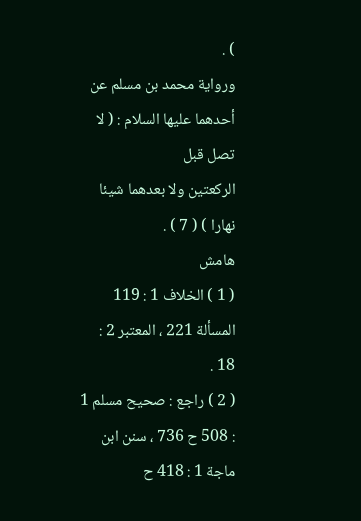) .
ورواية محمد بن مسلم عن أحدهما عليها السلام : ( لا تصل قبل
الركعتين ولا بعدهما شيئا نهارا ) ( 7 ) .
هامش
( 1 ) الخلاف 1 : 119 المسألة 221 ، المعتبر 2 : 18 .
( 2 ) راجع : صحيح مسلم 1 : 508 ح 736 ، سنن ابن ماجة 1 : 418 ح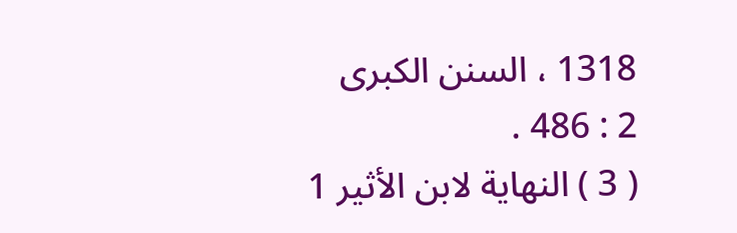1318 ، السنن الكبرى
2 : 486 .
( 3 ) النهاية لابن الأثير 1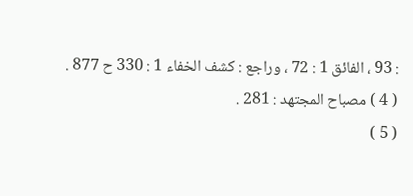: 93 ، الفائق 1 : 72 ، وراجع : كشف الخفاء 1 : 330 ح 877 .
( 4 ) مصباح المجتهد : 281 .
( 5 )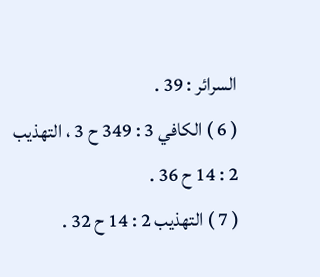السرائر : 39 .
( 6 ) الكافي 3 : 349 ح 3 ، التهذيب 2 : 14 ح 36 .
( 7 ) التهذيب 2 : 14 ح 32 .